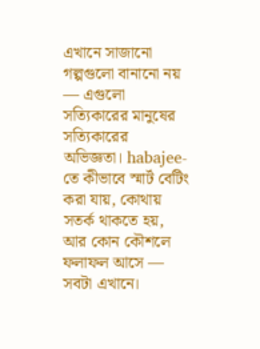এখানে সাজানো গল্পগুলো বানানো নয় — এগুলো সত্যিকারের মানুষের সত্যিকারের অভিজ্ঞতা। habajee-তে কীভাবে স্মার্ট বেটিং করা যায়, কোথায় সতর্ক থাকতে হয়, আর কোন কৌশলে ফলাফল আসে — সবটা এখানে।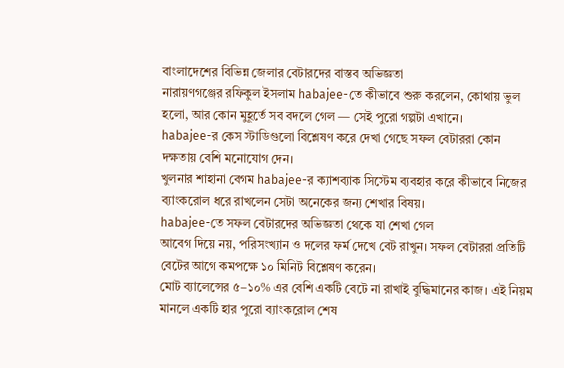বাংলাদেশের বিভিন্ন জেলার বেটারদের বাস্তব অভিজ্ঞতা
নারায়ণগঞ্জের রফিকুল ইসলাম habajee-তে কীভাবে শুরু করলেন, কোথায় ভুল হলো, আর কোন মুহূর্তে সব বদলে গেল — সেই পুরো গল্পটা এখানে।
habajee-র কেস স্টাডিগুলো বিশ্লেষণ করে দেখা গেছে সফল বেটাররা কোন দক্ষতায় বেশি মনোযোগ দেন।
খুলনার শাহানা বেগম habajee-র ক্যাশব্যাক সিস্টেম ব্যবহার করে কীভাবে নিজের ব্যাংকরোল ধরে রাখলেন সেটা অনেকের জন্য শেখার বিষয়।
habajee-তে সফল বেটারদের অভিজ্ঞতা থেকে যা শেখা গেল
আবেগ দিয়ে নয়, পরিসংখ্যান ও দলের ফর্ম দেখে বেট রাখুন। সফল বেটাররা প্রতিটি বেটের আগে কমপক্ষে ১০ মিনিট বিশ্লেষণ করেন।
মোট ব্যালেন্সের ৫–১০% এর বেশি একটি বেটে না রাখাই বুদ্ধিমানের কাজ। এই নিয়ম মানলে একটি হার পুরো ব্যাংকরোল শেষ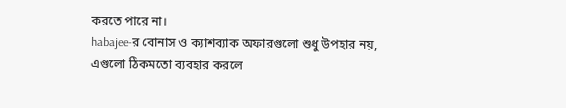করতে পারে না।
habajee-র বোনাস ও ক্যাশব্যাক অফারগুলো শুধু উপহার নয়, এগুলো ঠিকমতো ব্যবহার করলে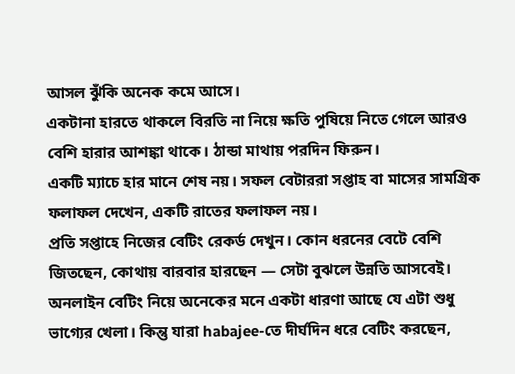আসল ঝুঁকি অনেক কমে আসে।
একটানা হারতে থাকলে বিরতি না নিয়ে ক্ষতি পুষিয়ে নিতে গেলে আরও বেশি হারার আশঙ্কা থাকে। ঠান্ডা মাথায় পরদিন ফিরুন।
একটি ম্যাচে হার মানে শেষ নয়। সফল বেটাররা সপ্তাহ বা মাসের সামগ্রিক ফলাফল দেখেন, একটি রাতের ফলাফল নয়।
প্রতি সপ্তাহে নিজের বেটিং রেকর্ড দেখুন। কোন ধরনের বেটে বেশি জিতছেন, কোথায় বারবার হারছেন — সেটা বুঝলে উন্নতি আসবেই।
অনলাইন বেটিং নিয়ে অনেকের মনে একটা ধারণা আছে যে এটা শুধু ভাগ্যের খেলা। কিন্তু যারা habajee-তে দীর্ঘদিন ধরে বেটিং করছেন,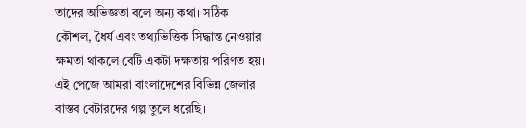তাদের অভিজ্ঞতা বলে অন্য কথা। সঠিক কৌশল, ধৈর্য এবং তথ্যভিত্তিক সিদ্ধান্ত নেওয়ার ক্ষমতা থাকলে বেটি একটা দক্ষতায় পরিণত হয়।
এই পেজে আমরা বাংলাদেশের বিভিন্ন জেলার বাস্তব বেটারদের গল্প তুলে ধরেছি।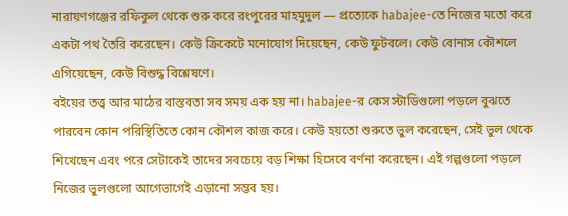নারায়ণগঞ্জের রফিকুল থেকে শুরু করে রংপুরের মাহমুদুল — প্রত্যেকে habajee-তে নিজের মতো করে একটা পথ তৈরি করেছেন। কেউ ক্রিকেটে মনোযোগ দিয়েছেন, কেউ ফুটবলে। কেউ বোনাস কৌশলে এগিয়েছেন, কেউ বিশুদ্ধ বিশ্লেষণে।
বইয়ের তত্ত্ব আর মাঠের বাস্তবতা সব সময় এক হয় না। habajee-র কেস স্টাডিগুলো পড়লে বুঝতে পারবেন কোন পরিস্থিতিতে কোন কৌশল কাজ করে। কেউ হয়তো শুরুতে ভুল করেছেন, সেই ভুল থেকে শিখেছেন এবং পরে সেটাকেই তাদের সবচেয়ে বড় শিক্ষা হিসেবে বর্ণনা করেছেন। এই গল্পগুলো পড়লে নিজের ভুলগুলো আগেভাগেই এড়ানো সম্ভব হয়।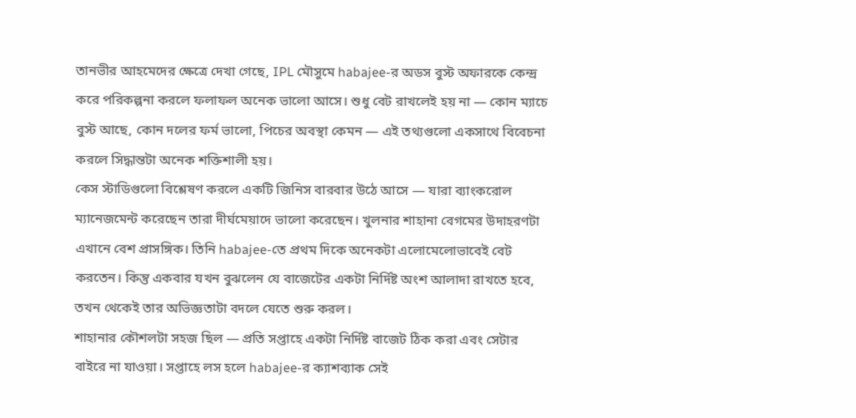তানভীর আহমেদের ক্ষেত্রে দেখা গেছে, IPL মৌসুমে habajee-র অডস বুস্ট অফারকে কেন্দ্র করে পরিকল্পনা করলে ফলাফল অনেক ভালো আসে। শুধু বেট রাখলেই হয় না — কোন ম্যাচে বুস্ট আছে, কোন দলের ফর্ম ভালো, পিচের অবস্থা কেমন — এই তথ্যগুলো একসাথে বিবেচনা করলে সিদ্ধান্তটা অনেক শক্তিশালী হয়।
কেস স্টাডিগুলো বিশ্লেষণ করলে একটি জিনিস বারবার উঠে আসে — যারা ব্যাংকরোল ম্যানেজমেন্ট করেছেন তারা দীর্ঘমেয়াদে ভালো করেছেন। খুলনার শাহানা বেগমের উদাহরণটা এখানে বেশ প্রাসঙ্গিক। তিনি habajee-তে প্রথম দিকে অনেকটা এলোমেলোভাবেই বেট করতেন। কিন্তু একবার যখন বুঝলেন যে বাজেটের একটা নির্দিষ্ট অংশ আলাদা রাখতে হবে, তখন থেকেই তার অভিজ্ঞতাটা বদলে যেতে শুরু করল।
শাহানার কৌশলটা সহজ ছিল — প্রতি সপ্তাহে একটা নির্দিষ্ট বাজেট ঠিক করা এবং সেটার বাইরে না যাওয়া। সপ্তাহে লস হলে habajee-র ক্যাশব্যাক সেই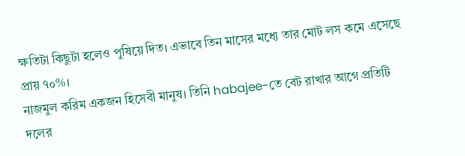ক্ষতিটা কিছুটা হলেও পুষিয়ে দিত। এভাবে তিন মাসের মধ্যে তার মোট লস কমে এসেছে প্রায় ৭০%।
নাজমুল করিম একজন হিসেবী মানুষ। তিনি habajee-তে বেট রাখার আগে প্রতিটি দলের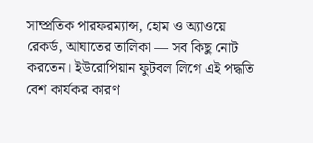সাম্প্রতিক পারফরম্যান্স, হোম ও অ্যাওয়ে রেকর্ড, আঘাতের তালিকা — সব কিছু নোট করতেন। ইউরোপিয়ান ফুটবল লিগে এই পদ্ধতি বেশ কার্যকর কারণ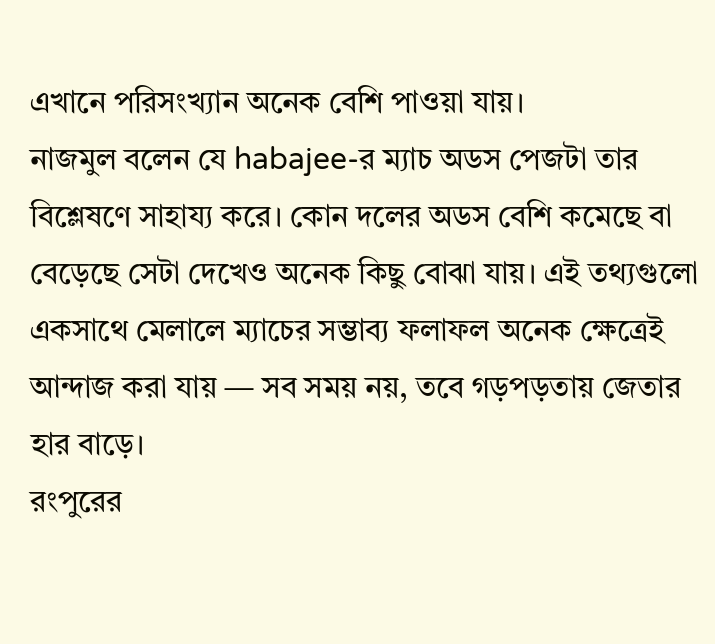এখানে পরিসংখ্যান অনেক বেশি পাওয়া যায়।
নাজমুল বলেন যে habajee-র ম্যাচ অডস পেজটা তার বিশ্লেষণে সাহায্য করে। কোন দলের অডস বেশি কমেছে বা বেড়েছে সেটা দেখেও অনেক কিছু বোঝা যায়। এই তথ্যগুলো একসাথে মেলালে ম্যাচের সম্ভাব্য ফলাফল অনেক ক্ষেত্রেই আন্দাজ করা যায় — সব সময় নয়, তবে গড়পড়তায় জেতার হার বাড়ে।
রংপুরের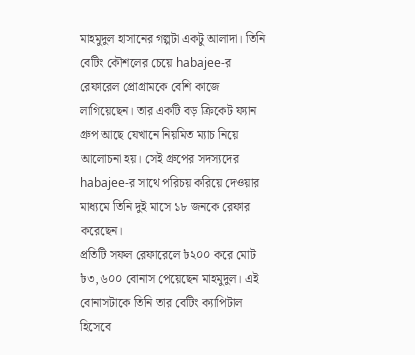মাহমুদুল হাসানের গল্পটা একটু আলাদা। তিনি বেটিং কৌশলের চেয়ে habajee-র রেফারেল প্রোগ্রামকে বেশি কাজে লাগিয়েছেন। তার একটি বড় ক্রিকেট ফ্যান গ্রুপ আছে যেখানে নিয়মিত ম্যাচ নিয়ে আলোচনা হয়। সেই গ্রুপের সদস্যদের habajee-র সাথে পরিচয় করিয়ে দেওয়ার মাধ্যমে তিনি দুই মাসে ১৮ জনকে রেফার করেছেন।
প্রতিটি সফল রেফারেলে ৳২০০ করে মোট ৳৩,৬০০ বোনাস পেয়েছেন মাহমুদুল। এই বোনাসটাকে তিনি তার বেটিং ক্যাপিটাল হিসেবে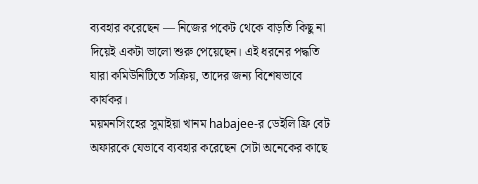ব্যবহার করেছেন — নিজের পকেট থেকে বাড়তি কিছু না দিয়েই একটা ভালো শুরু পেয়েছেন। এই ধরনের পদ্ধতি যারা কমিউনিটিতে সক্রিয়, তাদের জন্য বিশেষভাবে কার্যকর।
ময়মনসিংহের সুমাইয়া খানম habajee-র ডেইলি ফ্রি বেট অফারকে যেভাবে ব্যবহার করেছেন সেটা অনেকের কাছে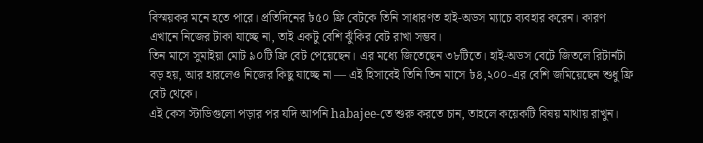বিস্ময়কর মনে হতে পারে। প্রতিদিনের ৳৫০ ফ্রি বেটকে তিনি সাধারণত হাই-অডস ম্যাচে ব্যবহার করেন। কারণ এখানে নিজের টাকা যাচ্ছে না, তাই একটু বেশি ঝুঁকির বেট রাখা সম্ভব।
তিন মাসে সুমাইয়া মোট ৯০টি ফ্রি বেট পেয়েছেন। এর মধ্যে জিতেছেন ৩৮টিতে। হাই-অডস বেটে জিতলে রিটার্নটা বড় হয়, আর হারলেও নিজের কিছু যাচ্ছে না — এই হিসাবেই তিনি তিন মাসে ৳৪,২০০-এর বেশি জমিয়েছেন শুধু ফ্রি বেট থেকে।
এই কেস স্টাডিগুলো পড়ার পর যদি আপনি habajee-তে শুরু করতে চান, তাহলে কয়েকটি বিষয় মাথায় রাখুন।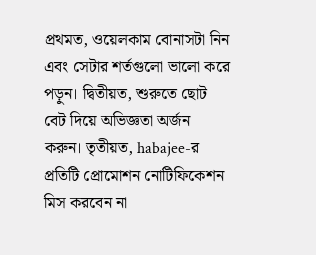প্রথমত, ওয়েলকাম বোনাসটা নিন এবং সেটার শর্তগুলো ভালো করে পড়ুন। দ্বিতীয়ত, শুরুতে ছোট বেট দিয়ে অভিজ্ঞতা অর্জন করুন। তৃতীয়ত, habajee-র প্রতিটি প্রোমোশন নোটিফিকেশন মিস করবেন না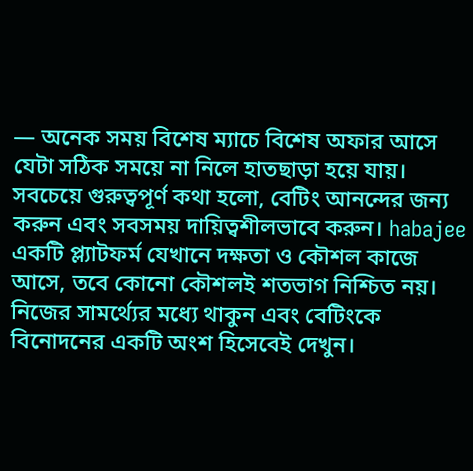— অনেক সময় বিশেষ ম্যাচে বিশেষ অফার আসে যেটা সঠিক সময়ে না নিলে হাতছাড়া হয়ে যায়।
সবচেয়ে গুরুত্বপূর্ণ কথা হলো, বেটিং আনন্দের জন্য করুন এবং সবসময় দায়িত্বশীলভাবে করুন। habajee একটি প্ল্যাটফর্ম যেখানে দক্ষতা ও কৌশল কাজে আসে, তবে কোনো কৌশলই শতভাগ নিশ্চিত নয়। নিজের সামর্থ্যের মধ্যে থাকুন এবং বেটিংকে বিনোদনের একটি অংশ হিসেবেই দেখুন।